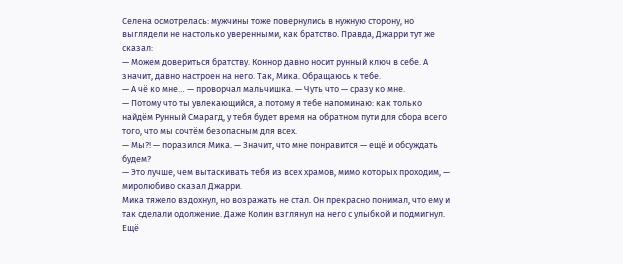Селена осмотрелась: мужчины тоже повернулись в нужную сторону, но выглядели не настолько уверенными, как братство. Правда, Джарри тут же сказал:
— Можем довериться братству. Коннор давно носит рунный ключ в себе. А значит, давно настроен на него. Так, Мика. Обращаюсь к тебе.
— А чё ко мне… — проворчал мальчишка. — Чуть что — сразу ко мне.
— Потому что ты увлекающийся, а потому я тебе напоминаю: как только найдём Рунный Смарагд, у тебя будет время на обратном пути для сбора всего того, что мы сочтём безопасным для всех.
— Мы?! — поразился Мика. — Значит, что мне понравится — ещё и обсуждать будем?
— Это лучше, чем вытаскивать тебя из всех храмов, мимо которых проходим, — миролюбиво сказал Джарри.
Мика тяжело вздохнул, но возражать не стал. Он прекрасно понимал, что ему и так сделали одолжение. Даже Колин взглянул на него с улыбкой и подмигнул.
Ещё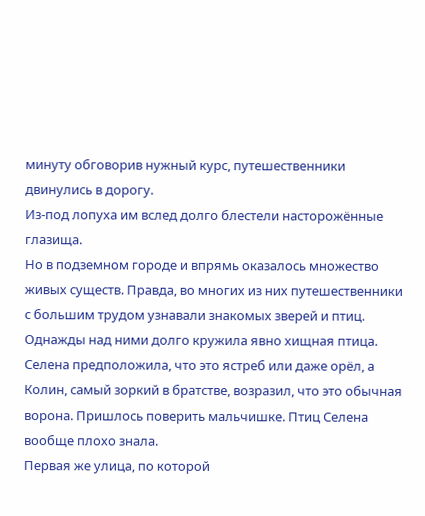минуту обговорив нужный курс, путешественники двинулись в дорогу.
Из-под лопуха им вслед долго блестели насторожённые глазища.
Но в подземном городе и впрямь оказалось множество живых существ. Правда, во многих из них путешественники с большим трудом узнавали знакомых зверей и птиц. Однажды над ними долго кружила явно хищная птица. Селена предположила, что это ястреб или даже орёл, а Колин, самый зоркий в братстве, возразил, что это обычная ворона. Пришлось поверить мальчишке. Птиц Селена вообще плохо знала.
Первая же улица, по которой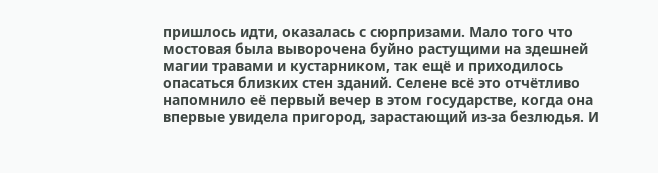пришлось идти, оказалась с сюрпризами. Мало того что мостовая была выворочена буйно растущими на здешней магии травами и кустарником, так ещё и приходилось опасаться близких стен зданий. Селене всё это отчётливо напомнило её первый вечер в этом государстве, когда она впервые увидела пригород, зарастающий из-за безлюдья. И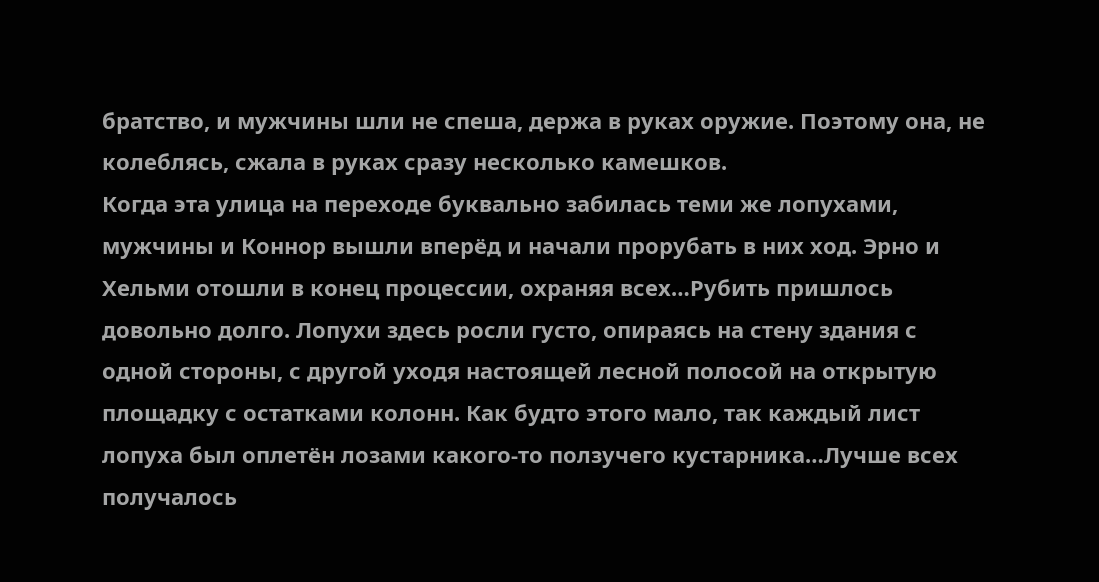братство, и мужчины шли не спеша, держа в руках оружие. Поэтому она, не колеблясь, сжала в руках сразу несколько камешков.
Когда эта улица на переходе буквально забилась теми же лопухами, мужчины и Коннор вышли вперёд и начали прорубать в них ход. Эрно и Хельми отошли в конец процессии, охраняя всех…Рубить пришлось довольно долго. Лопухи здесь росли густо, опираясь на стену здания с одной стороны, с другой уходя настоящей лесной полосой на открытую площадку с остатками колонн. Как будто этого мало, так каждый лист лопуха был оплетён лозами какого-то ползучего кустарника…Лучше всех получалось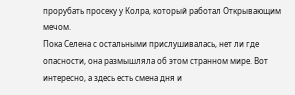прорубать просеку у Колра, который работал Открывающим мечом.
Пока Селена с остальными прислушивалась, нет ли где опасности, она размышляла об этом странном мире. Вот интересно, а здесь есть смена дня и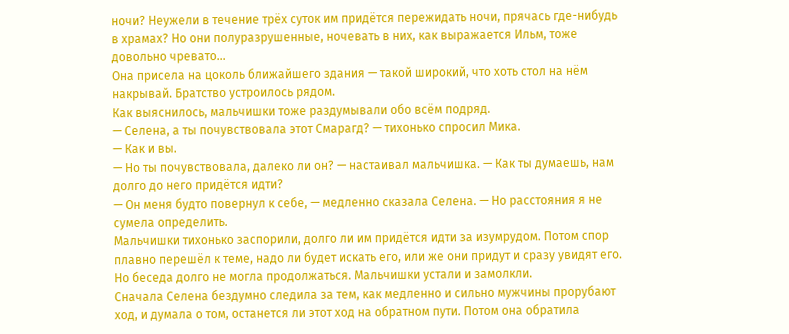ночи? Неужели в течение трёх суток им придётся пережидать ночи, прячась где-нибудь в храмах? Но они полуразрушенные, ночевать в них, как выражается Ильм, тоже довольно чревато…
Она присела на цоколь ближайшего здания — такой широкий, что хоть стол на нём накрывай. Братство устроилось рядом.
Как выяснилось, мальчишки тоже раздумывали обо всём подряд.
— Селена, а ты почувствовала этот Смарагд? — тихонько спросил Мика.
— Как и вы.
— Но ты почувствовала, далеко ли он? — настаивал мальчишка. — Как ты думаешь, нам долго до него придётся идти?
— Он меня будто повернул к себе, — медленно сказала Селена. — Но расстояния я не сумела определить.
Мальчишки тихонько заспорили, долго ли им придётся идти за изумрудом. Потом спор плавно перешёл к теме, надо ли будет искать его, или же они придут и сразу увидят его. Но беседа долго не могла продолжаться. Мальчишки устали и замолкли.
Сначала Селена бездумно следила за тем, как медленно и сильно мужчины прорубают ход, и думала о том, останется ли этот ход на обратном пути. Потом она обратила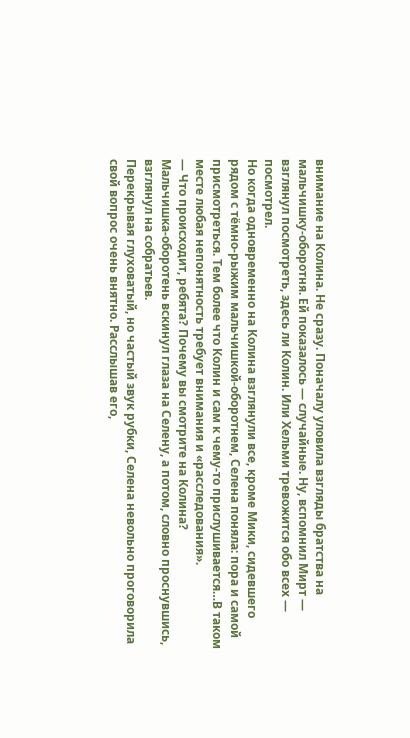внимание на Колина. Не сразу. Поначалу уловила взгляды братства на мальчишку-оборотня. Ей показалось — случайные. Ну, вспомнил Мирт — взглянул посмотреть, здесь ли Колин. Или Хельми тревожится обо всех — посмотрел.
Но когда одновременно на Колина взглянули все, кроме Мики, сидевшего рядом с тёмно-рыжим мальчишкой-оборотнем, Селена поняла: пора и самой присмотреться. Тем более что Колин и сам к чему-то прислушивается…В таком месте любая непонятность требует внимания и «расследования».
— Что происходит, ребята? Почему вы смотрите на Колина?
Мальчишка-оборотень вскинул глаза на Селену, а потом, словно проснувшись, взглянул на собратьев.
Перекрывая глуховатый, но частый звук рубки, Селена невольно проговорила свой вопрос очень внятно. Расслышав его,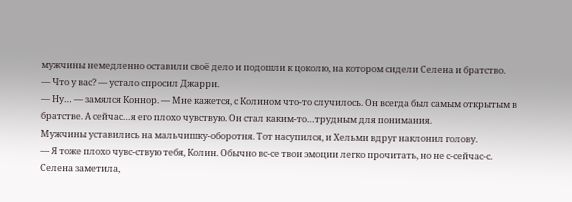мужчины немедленно оставили своё дело и подошли к цоколю, на котором сидели Селена и братство.
— Что у вас? — устало спросил Джарри.
— Ну… — замялся Коннор. — Мне кажется, с Колином что-то случилось. Он всегда был самым открытым в братстве. А сейчас…я его плохо чувствую. Он стал каким-то…трудным для понимания.
Мужчины уставились на мальчишку-оборотня. Тот насупился, и Хельми вдруг наклонил голову.
— Я тоже плохо чувс-ствую тебя, Колин. Обычно вс-се твои эмоции легко прочитать, но не с-сейчас-с.
Селена заметила,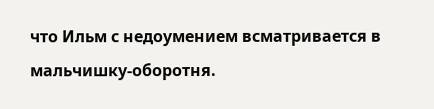что Ильм с недоумением всматривается в мальчишку-оборотня.